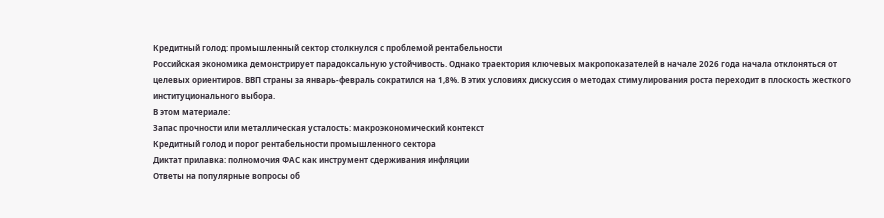Кредитный голод: промышленный сектор столкнулся с проблемой рентабельности
Российская экономика демонстрирует парадоксальную устойчивость. Однако траектория ключевых макропоказателей в начале 2026 года начала отклоняться от целевых ориентиров. ВВП страны за январь-февраль сократился на 1,8%. В этих условиях дискуссия о методах стимулирования роста переходит в плоскость жесткого институционального выбора.
В этом материале:
Запас прочности или металлическая усталость: макроэкономический контекст
Кредитный голод и порог рентабельности промышленного сектора
Диктат прилавка: полномочия ФАС как инструмент сдерживания инфляции
Ответы на популярные вопросы об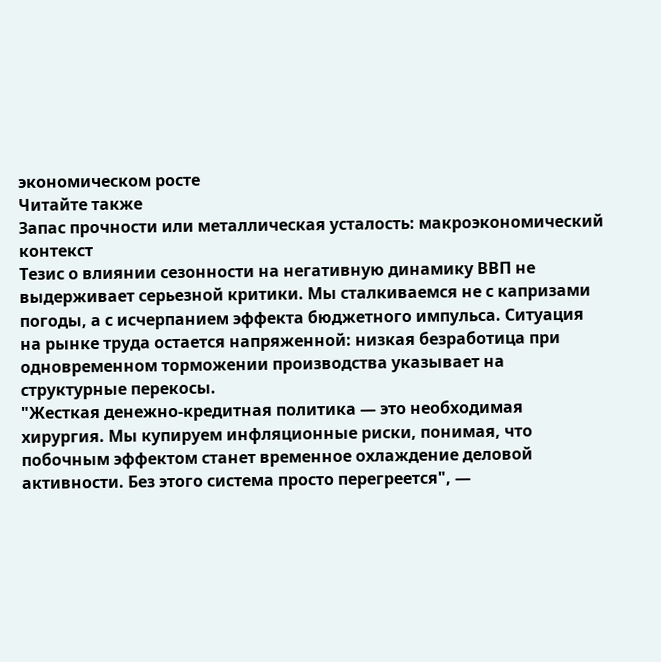экономическом росте
Читайте также
Запас прочности или металлическая усталость: макроэкономический контекст
Тезис о влиянии сезонности на негативную динамику ВВП не выдерживает серьезной критики. Мы сталкиваемся не с капризами погоды, а с исчерпанием эффекта бюджетного импульса. Ситуация на рынке труда остается напряженной: низкая безработица при одновременном торможении производства указывает на структурные перекосы.
"Жесткая денежно-кредитная политика — это необходимая хирургия. Мы купируем инфляционные риски, понимая, что побочным эффектом станет временное охлаждение деловой активности. Без этого система просто перегреется", —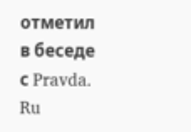отметил в беседе с Pravda. Ru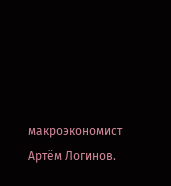макроэкономист Артём Логинов.